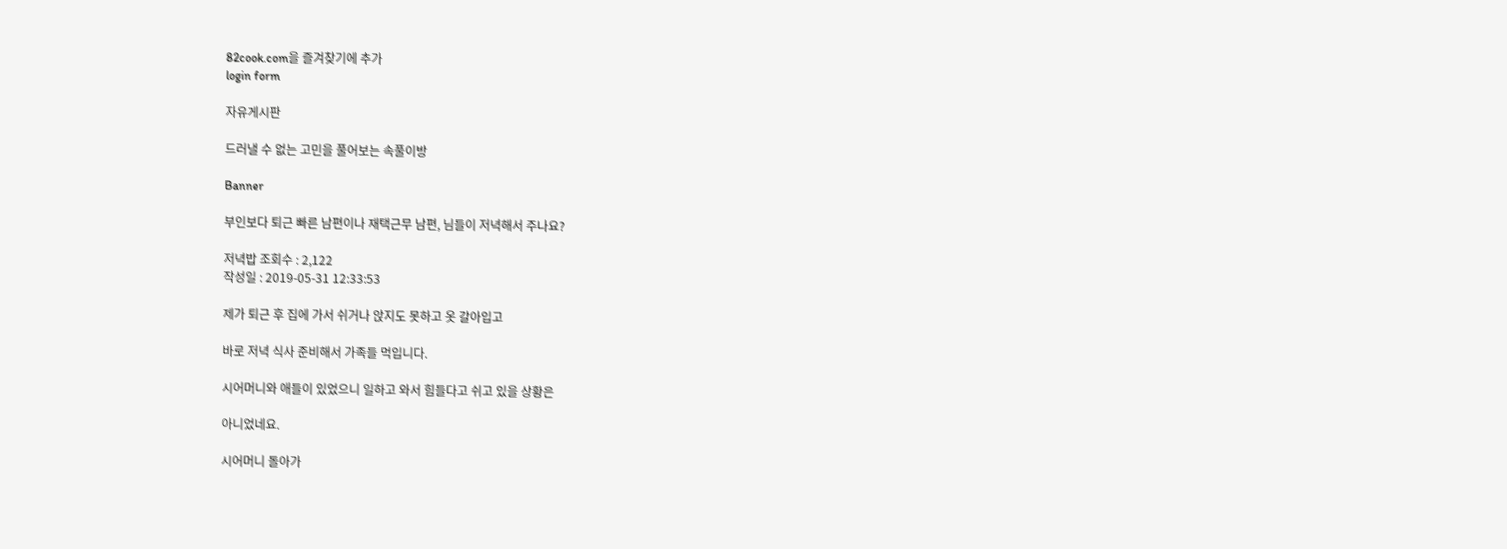82cook.com을 즐겨찾기에 추가
login form

자유게시판

드러낼 수 없는 고민을 풀어보는 속풀이방

Banner

부인보다 퇴근 빠른 남편이나 재택근무 남편, 님들이 저녁해서 주나요?

저녁밥 조회수 : 2,122
작성일 : 2019-05-31 12:33:53

제가 퇴근 후 집에 가서 쉬거나 앉지도 못하고 옷 갈아입고

바로 저녁 식사 준비해서 가족들 먹입니다.

시어머니와 애들이 있었으니 일하고 와서 힘들다고 쉬고 있을 상황은

아니었네요.

시어머니 돌아가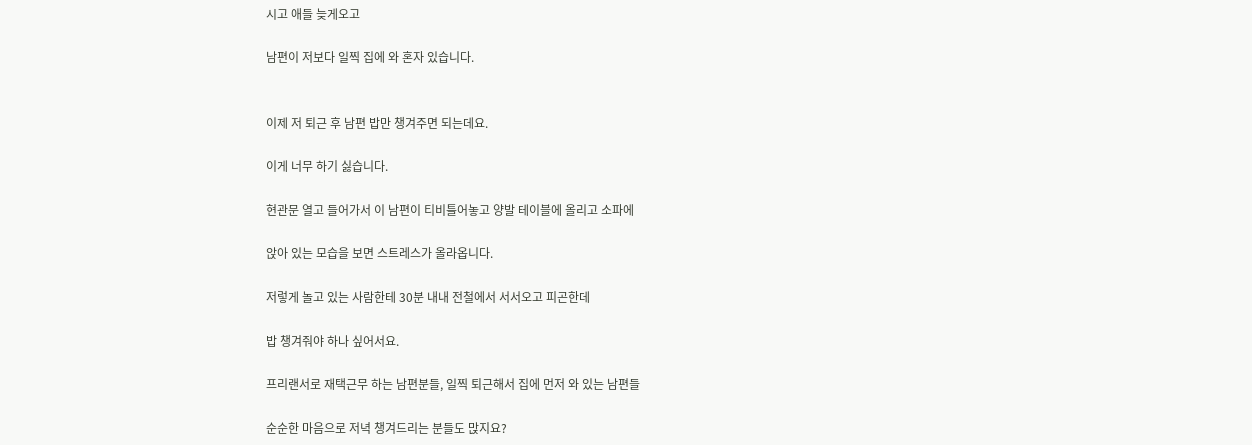시고 애들 늦게오고

남편이 저보다 일찍 집에 와 혼자 있습니다.


이제 저 퇴근 후 남편 밥만 챙겨주면 되는데요.

이게 너무 하기 싫습니다.

현관문 열고 들어가서 이 남편이 티비틀어놓고 양발 테이블에 올리고 소파에

앉아 있는 모습을 보면 스트레스가 올라옵니다.

저렇게 놀고 있는 사람한테 30분 내내 전철에서 서서오고 피곤한데

밥 챙겨줘야 하나 싶어서요.

프리랜서로 재택근무 하는 남편분들, 일찍 퇴근해서 집에 먼저 와 있는 남편들

순순한 마음으로 저녁 챙겨드리는 분들도 맍지요?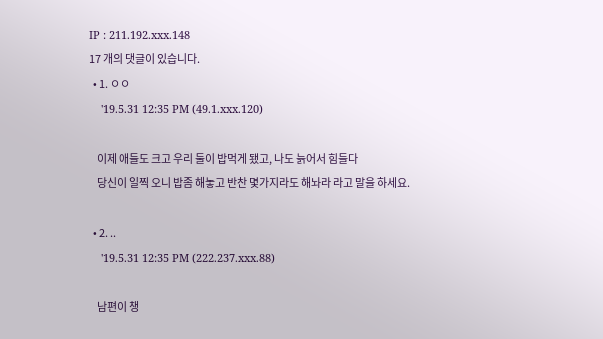IP : 211.192.xxx.148
17 개의 댓글이 있습니다.
  • 1. ㅇㅇ
    '19.5.31 12:35 PM (49.1.xxx.120)

    이제 애들도 크고 우리 둘이 밥먹게 됐고, 나도 늙어서 힘들다
    당신이 일찍 오니 밥좀 해놓고 반찬 몇가지라도 해놔라 라고 말을 하세요.

  • 2. ..
    '19.5.31 12:35 PM (222.237.xxx.88)

    남편이 챙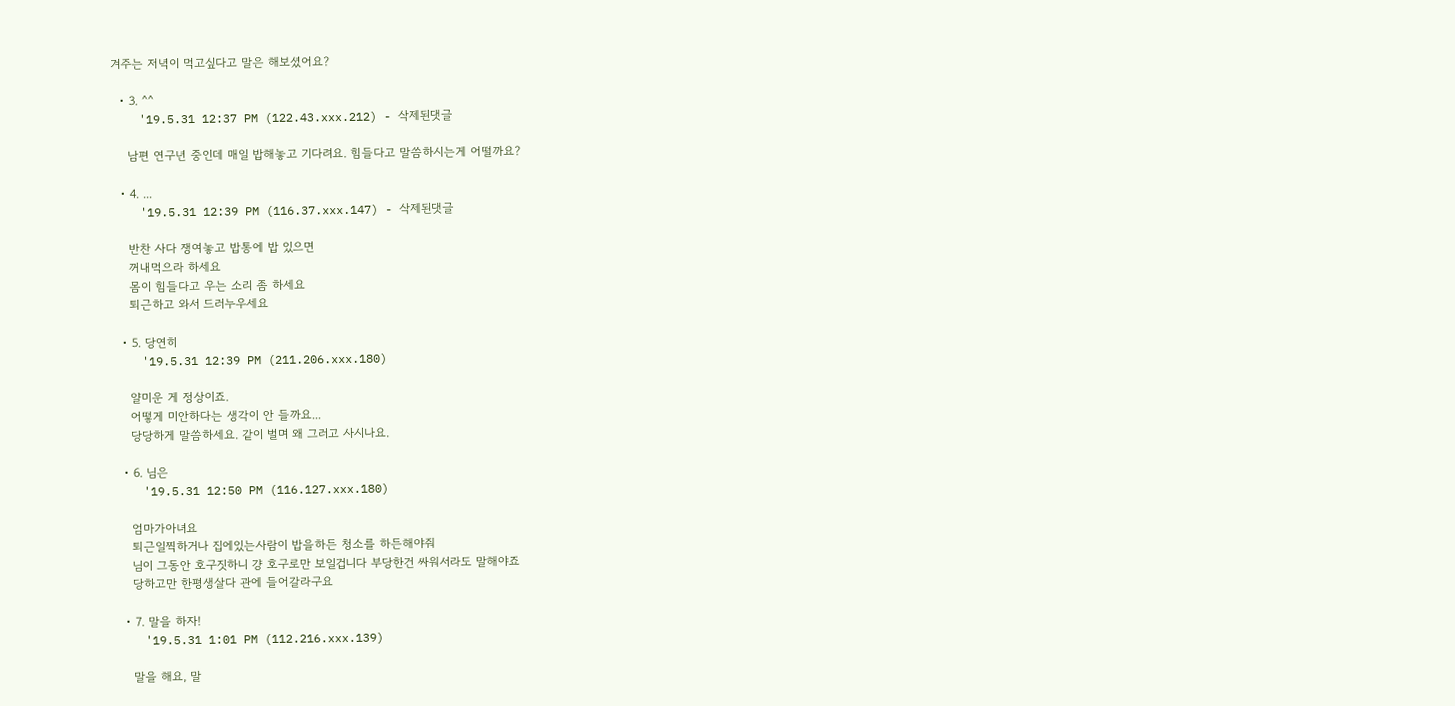겨주는 저녁이 먹고싶다고 말은 해보셨어요?

  • 3. ^^
    '19.5.31 12:37 PM (122.43.xxx.212) - 삭제된댓글

    남편 연구년 중인데 매일 밥해놓고 기다려요. 힘들다고 말씀하시는게 어떨까요?

  • 4. ...
    '19.5.31 12:39 PM (116.37.xxx.147) - 삭제된댓글

    반찬 사다 쟁여놓고 밥통에 밥 있으면
    꺼내먹으라 하세요
    몸이 힘들다고 우는 소리 좀 하세요
    퇴근하고 와서 드러누우세요

  • 5. 당연히
    '19.5.31 12:39 PM (211.206.xxx.180)

    얄미운 게 정상이죠.
    어떻게 미안하다는 생각이 안 들까요...
    당당하게 말씀하세요. 같이 벌며 왜 그러고 사시나요.

  • 6. 님은
    '19.5.31 12:50 PM (116.127.xxx.180)

    엄마가아녀요
    퇴근일찍하거나 집에있는사람이 밥을하든 청소를 하든해야줘
    님이 그동안 호구짓하니 걍 호구로만 보일겁니다 부당한건 싸워서라도 말해야죠
    당하고만 한평생살다 관에 들어갈라구요

  • 7. 말을 하자!
    '19.5.31 1:01 PM (112.216.xxx.139)

    말을 해요, 말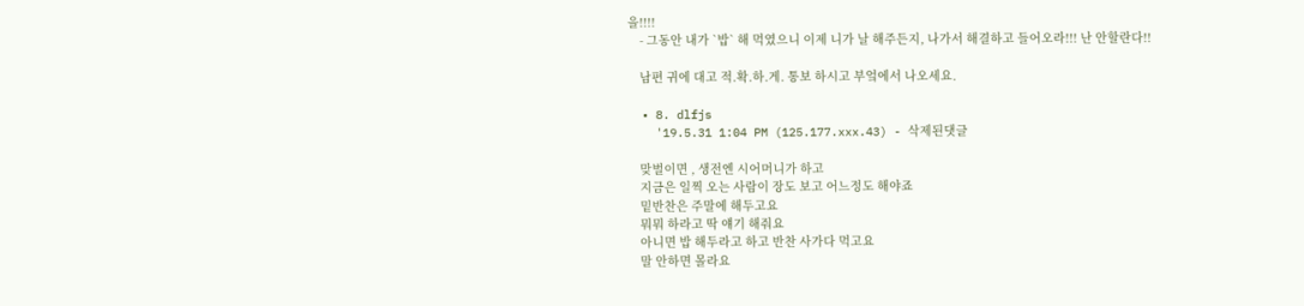을!!!!
    - 그동안 내가 `밥` 해 먹였으니 이제 니가 날 해주든지, 나가서 해결하고 들어오라!!! 난 안할란다!!

    남편 귀에 대고 적.확.하.게. 통보 하시고 부엌에서 나오세요.

  • 8. dlfjs
    '19.5.31 1:04 PM (125.177.xxx.43) - 삭제된댓글

    맞벌이면 , 생전엔 시어머니가 하고
    지금은 일찍 오는 사람이 장도 보고 어느정도 해야죠
    밑반찬은 주말에 해두고요
    뭐뭐 하라고 딱 얘기 해줘요
    아니면 밥 해두라고 하고 반찬 사가다 먹고요
    말 안하면 몰라요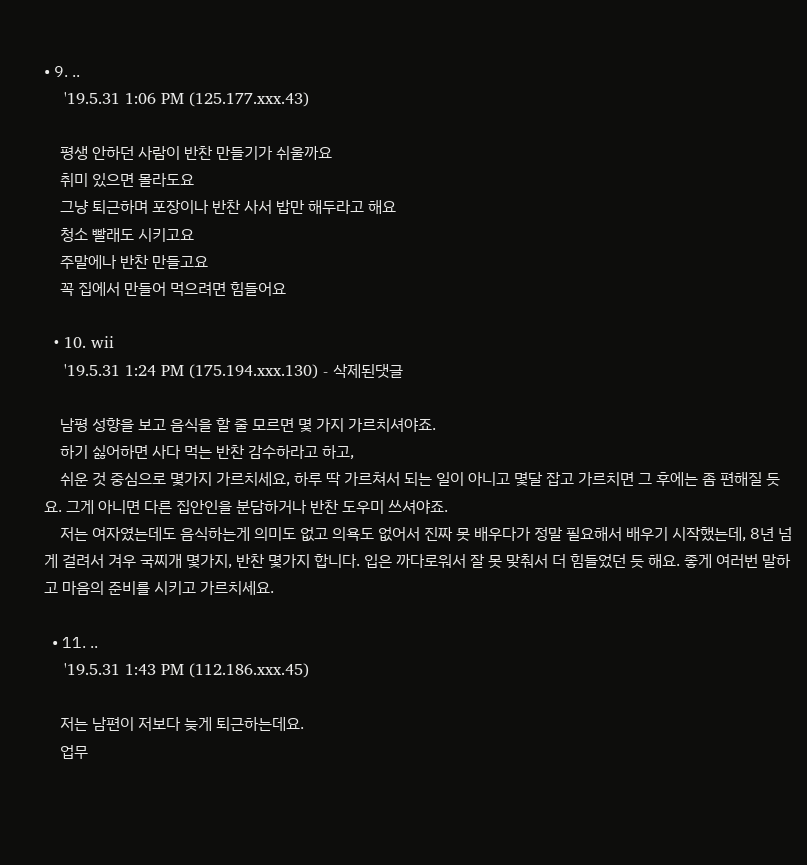• 9. ..
    '19.5.31 1:06 PM (125.177.xxx.43)

    평생 안하던 사람이 반찬 만들기가 쉬울까요
    취미 있으면 몰라도요
    그냥 퇴근하며 포장이나 반찬 사서 밥만 해두라고 해요
    청소 빨래도 시키고요
    주말에나 반찬 만들고요
    꼭 집에서 만들어 먹으려면 힘들어요

  • 10. wii
    '19.5.31 1:24 PM (175.194.xxx.130) - 삭제된댓글

    남평 성향을 보고 음식을 할 줄 모르면 몇 가지 가르치셔야죠.
    하기 싫어하면 사다 먹는 반찬 감수하라고 하고,
    쉬운 것 중심으로 몇가지 가르치세요, 하루 딱 가르쳐서 되는 일이 아니고 몇달 잡고 가르치면 그 후에는 좀 편해질 듯요. 그게 아니면 다른 집안인을 분담하거나 반찬 도우미 쓰셔야죠.
    저는 여자였는데도 음식하는게 의미도 없고 의욕도 없어서 진짜 못 배우다가 정말 필요해서 배우기 시작했는데, 8년 넘게 걸려서 겨우 국찌개 몇가지, 반찬 몇가지 합니다. 입은 까다로워서 잘 못 맞춰서 더 힘들었던 듯 해요. 좋게 여러번 말하고 마음의 준비를 시키고 가르치세요.

  • 11. ..
    '19.5.31 1:43 PM (112.186.xxx.45)

    저는 남편이 저보다 늦게 퇴근하는데요.
    업무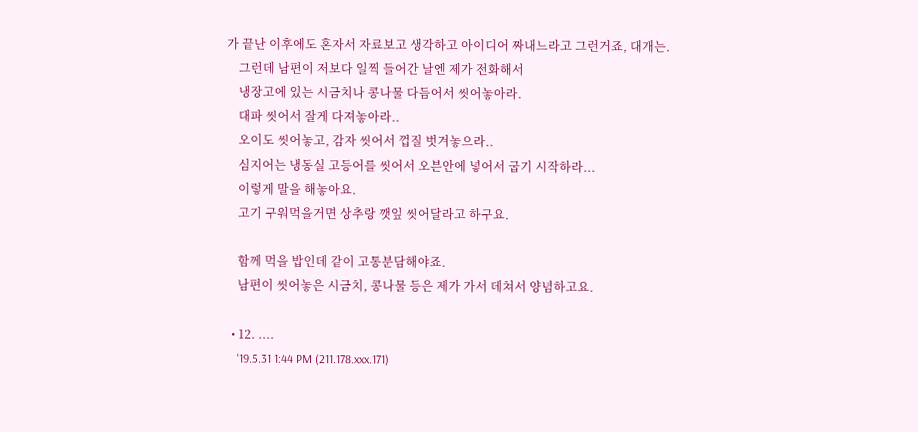가 끝난 이후에도 혼자서 자료보고 생각하고 아이디어 짜내느라고 그런거죠, 대개는.
    그런데 남편이 저보다 일찍 들어간 날엔 제가 전화해서
    냉장고에 있는 시금치나 콩나물 다듬어서 씻어놓아라.
    대파 씻어서 잘게 다져놓아라..
    오이도 씻어놓고, 감자 씻어서 껍질 벗겨놓으라..
    심지어는 냉동실 고등어를 씻어서 오븐안에 넣어서 굽기 시작하라...
    이렇게 말을 해놓아요.
    고기 구워먹을거면 상추랑 깻잎 씻어달라고 하구요.

    함께 먹을 밥인데 같이 고통분담해야죠.
    남편이 씻어놓은 시금치, 콩나물 등은 제가 가서 데쳐서 양념하고요.

  • 12. ....
    '19.5.31 1:44 PM (211.178.xxx.171)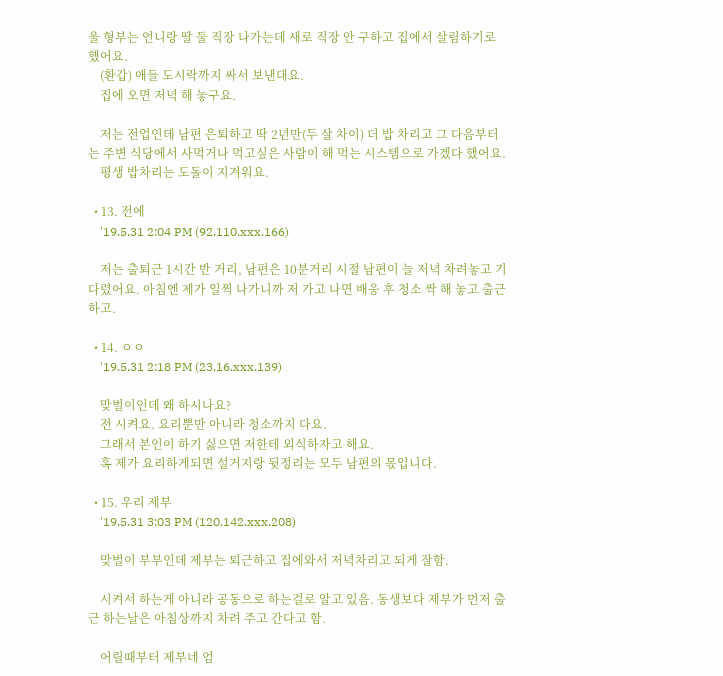울 형부는 언니랑 딸 둘 직장 나가는데 새로 직장 안 구하고 집에서 살림하기로 했어요.
    (환갑) 애들 도시락까지 싸서 보낸대요.
    집에 오면 저녁 해 놓구요.

    저는 전업인데 남편 은퇴하고 딱 2년만(두 살 차이) 더 밥 차리고 그 다음부터는 주변 식당에서 사먹거나 먹고싶은 사람이 해 먹는 시스템으로 가겠다 했어요.
    평생 밥차리는 도돌이 지겨워요.

  • 13. 전에
    '19.5.31 2:04 PM (92.110.xxx.166)

    저는 출퇴근 1시간 반 거리, 남편은 10분거리 시절 남편이 늘 저녁 차려놓고 기다렸어요. 아침엔 제가 일찍 나가니까 저 가고 나면 배웅 후 청소 싹 해 놓고 출근하고.

  • 14. ㅇㅇ
    '19.5.31 2:18 PM (23.16.xxx.139)

    맞벌이인데 왜 하시나요?
    전 시켜요. 요리뿐만 아니라 청소까지 다요.
    그래서 본인이 하기 싫으면 저한테 외식하자고 해요.
    혹 제가 요리하게되면 설거지랑 뒷정리는 모두 남편의 몫입니다.

  • 15. 우리 제부
    '19.5.31 3:03 PM (120.142.xxx.208)

    맞벌이 부부인데 제부는 퇴근하고 집에와서 저녁차리고 되게 잘함.

    시켜서 하는게 아니라 공동으로 하는걸로 알고 있음. 동생보다 제부가 먼저 출근 하는날은 아침상까지 차려 주고 간다고 함.

    어릴때부터 제부네 엄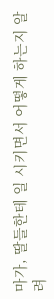마가, 딸들한테 일 시키면서 어떻게 하는지 알려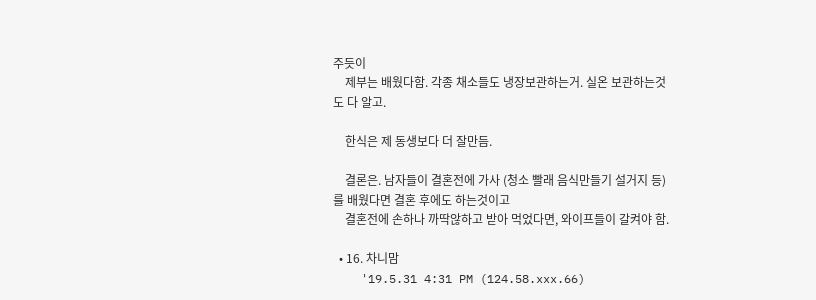주듯이
    제부는 배웠다함. 각종 채소들도 냉장보관하는거. 실온 보관하는것도 다 알고.

    한식은 제 동생보다 더 잘만듬.

    결론은. 남자들이 결혼전에 가사 (청소 빨래 음식만들기 설거지 등)를 배웠다면 결혼 후에도 하는것이고
    결혼전에 손하나 까딱않하고 받아 먹었다면, 와이프들이 갈켜야 함.

  • 16. 차니맘
    '19.5.31 4:31 PM (124.58.xxx.66)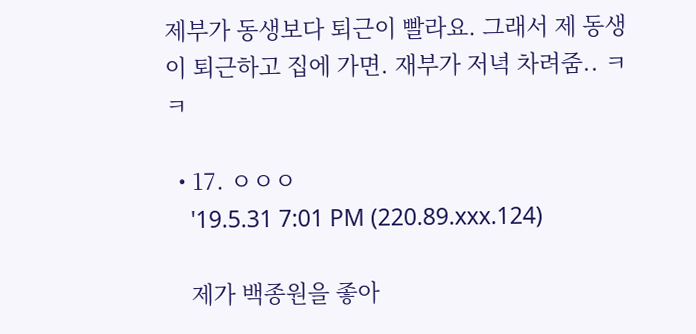제부가 동생보다 퇴근이 빨라요. 그래서 제 동생이 퇴근하고 집에 가면. 재부가 저녁 차려줌.. ㅋㅋ

  • 17. ㅇㅇㅇ
    '19.5.31 7:01 PM (220.89.xxx.124)

    제가 백종원을 좋아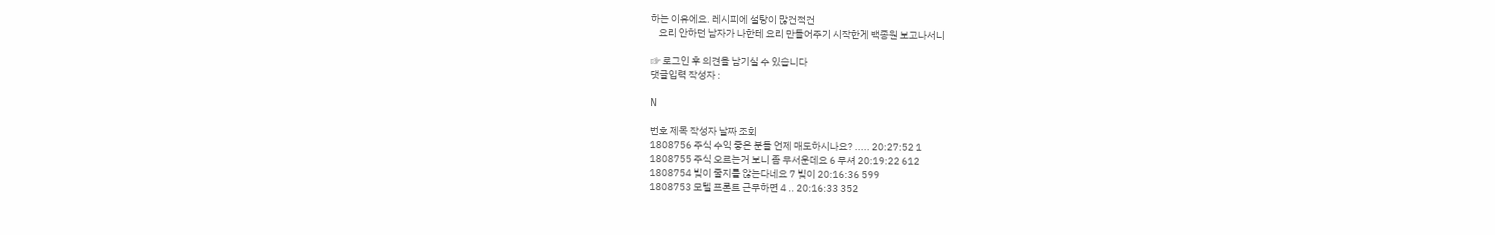하는 이유에요. 레시피에 설탕이 많건적건
    요리 안하던 남자가 나한테 요리 만들어주기 시작한게 백종원 보고나서니

☞ 로그인 후 의견을 남기실 수 있습니다
댓글입력 작성자 :

N

번호 제목 작성자 날짜 조회
1808756 주식 수익 좋은 분들 언제 매도하시나요? ..... 20:27:52 1
1808755 주식 오르는거 보니 좀 무서운데요 6 무셔 20:19:22 612
1808754 빚이 줄지를 않는다네요 7 빚이 20:16:36 599
1808753 모텔 프론트 근무하면 4 .. 20:16:33 352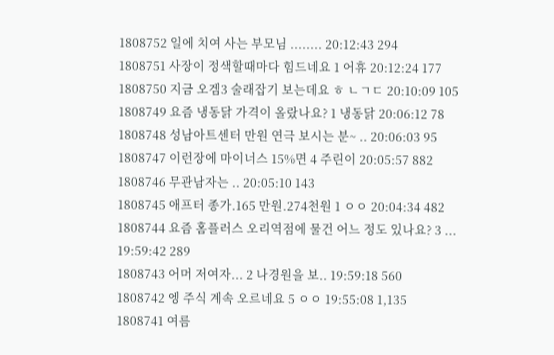1808752 일에 치여 사는 부모님 ........ 20:12:43 294
1808751 사장이 정색할때마다 힘드네요 1 어휴 20:12:24 177
1808750 지금 오겜3 술래잡기 보는데요 ㅎ ㄴㄱㄷ 20:10:09 105
1808749 요즘 냉동닭 가격이 올랐나요? 1 냉동닭 20:06:12 78
1808748 성남아트센터 만원 연극 보시는 분~ .. 20:06:03 95
1808747 이런장에 마이너스 15%면 4 주린이 20:05:57 882
1808746 무관남자는 .. 20:05:10 143
1808745 애프터 종가.165 만원.274천원 1 ㅇㅇ 20:04:34 482
1808744 요즘 홈플러스 오리역점에 물건 어느 정도 있나요? 3 ... 19:59:42 289
1808743 어머 저여자... 2 나경원을 보.. 19:59:18 560
1808742 엥 주식 계속 오르네요 5 ㅇㅇ 19:55:08 1,135
1808741 여름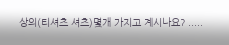상의(티셔츠 셔츠)몇개 가지고 계시나요? .....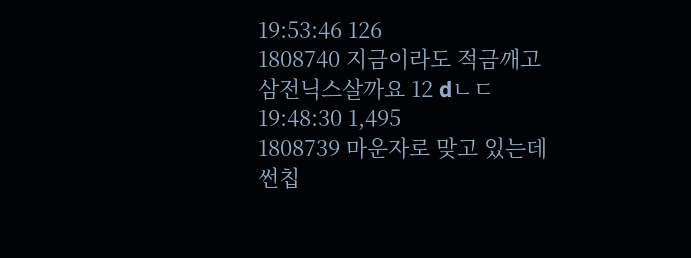19:53:46 126
1808740 지금이라도 적금깨고 삼전닉스살까요 12 dㄴㄷ 19:48:30 1,495
1808739 마운자로 맞고 있는데 썬칩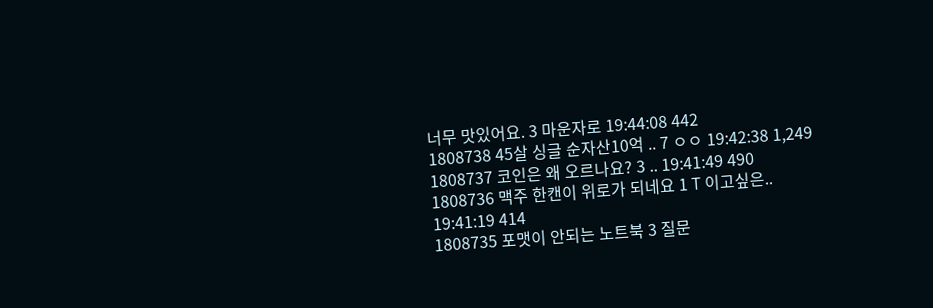너무 맛있어요. 3 마운자로 19:44:08 442
1808738 45살 싱글 순자산10억 .. 7 ㅇㅇ 19:42:38 1,249
1808737 코인은 왜 오르나요? 3 .. 19:41:49 490
1808736 맥주 한캔이 위로가 되네요 1 T 이고싶은.. 19:41:19 414
1808735 포맷이 안되는 노트북 3 질문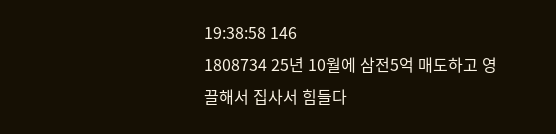19:38:58 146
1808734 25년 10월에 삼전5억 매도하고 영끌해서 집사서 힘들다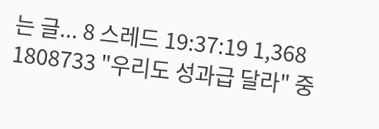는 글... 8 스레드 19:37:19 1,368
1808733 "우리도 성과급 달라" 중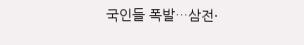국인들 폭발…삼전·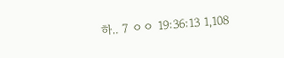하.. 7 ㅇㅇ 19:36:13 1,108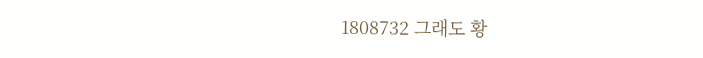1808732 그래도 황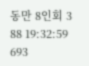동만 8인회 3 88 19:32:59 693